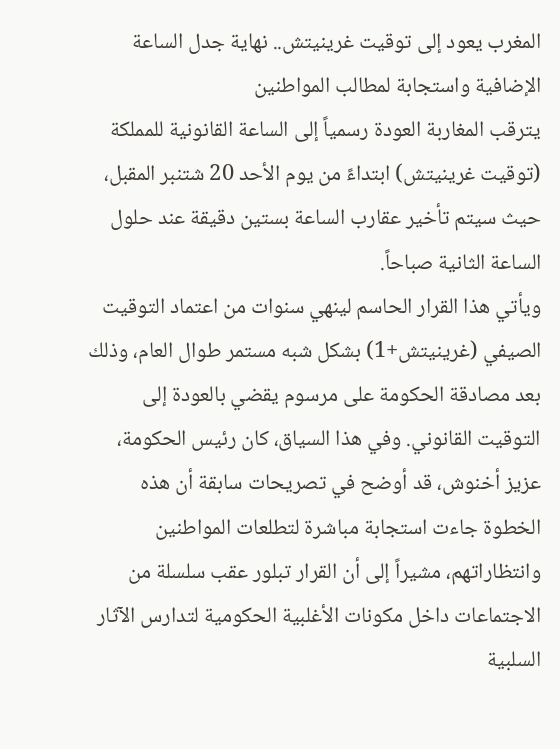المغرب يعود إلى توقيت غرينيتش.. نهاية جدل الساعة الإضافية واستجابة لمطالب المواطنين
يترقب المغاربة العودة رسمياً إلى الساعة القانونية للمملكة (توقيت غرينيتش) ابتداءً من يوم الأحد 20 شتنبر المقبل، حيث سيتم تأخير عقارب الساعة بستين دقيقة عند حلول الساعة الثانية صباحاً.
ويأتي هذا القرار الحاسم لينهي سنوات من اعتماد التوقيت الصيفي (غرينيتش+1) بشكل شبه مستمر طوال العام، وذلك بعد مصادقة الحكومة على مرسوم يقضي بالعودة إلى التوقيت القانوني. وفي هذا السياق، كان رئيس الحكومة، عزيز أخنوش، قد أوضح في تصريحات سابقة أن هذه الخطوة جاءت استجابة مباشرة لتطلعات المواطنين وانتظاراتهم، مشيراً إلى أن القرار تبلور عقب سلسلة من الاجتماعات داخل مكونات الأغلبية الحكومية لتدارس الآثار السلبية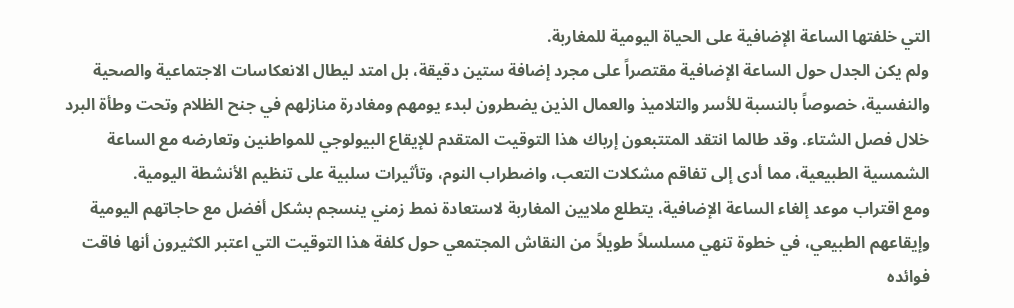التي خلفتها الساعة الإضافية على الحياة اليومية للمغاربة.
ولم يكن الجدل حول الساعة الإضافية مقتصراً على مجرد إضافة ستين دقيقة، بل امتد ليطال الانعكاسات الاجتماعية والصحية والنفسية، خصوصاً بالنسبة للأسر والتلاميذ والعمال الذين يضطرون لبدء يومهم ومغادرة منازلهم في جنح الظلام وتحت وطأة البرد خلال فصل الشتاء. وقد طالما انتقد المتتبعون إرباك هذا التوقيت المتقدم للإيقاع البيولوجي للمواطنين وتعارضه مع الساعة الشمسية الطبيعية، مما أدى إلى تفاقم مشكلات التعب، واضطراب النوم، وتأثيرات سلبية على تنظيم الأنشطة اليومية.
ومع اقتراب موعد إلغاء الساعة الإضافية، يتطلع ملايين المغاربة لاستعادة نمط زمني ينسجم بشكل أفضل مع حاجاتهم اليومية وإيقاعهم الطبيعي، في خطوة تنهي مسلسلاً طويلاً من النقاش المجتمعي حول كلفة هذا التوقيت التي اعتبر الكثيرون أنها فاقت فوائده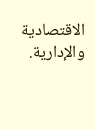الاقتصادية والإدارية.